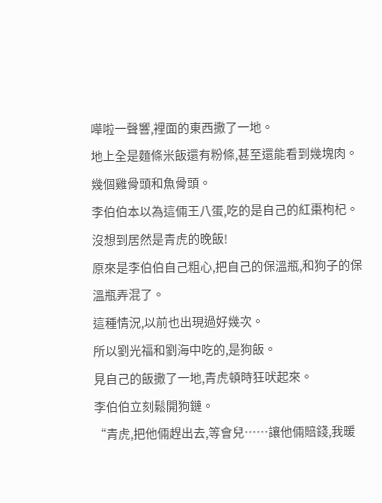嘩啦一聲響,裡面的東西撒了一地。
地上全是麵條米飯還有粉條,甚至還能看到幾塊肉。
幾個雞骨頭和魚骨頭。
李伯伯本以為這倆王八蛋,吃的是自己的紅棗枸杞。
沒想到居然是青虎的晚飯!
原來是李伯伯自己粗心,把自己的保溫瓶,和狗子的保溫瓶弄混了。
這種情況,以前也出現過好幾次。
所以劉光福和劉海中吃的,是狗飯。
見自己的飯撒了一地,青虎頓時狂吠起來。
李伯伯立刻鬆開狗鏈。
“青虎,把他倆趕出去,等會兒……讓他倆賠錢,我暖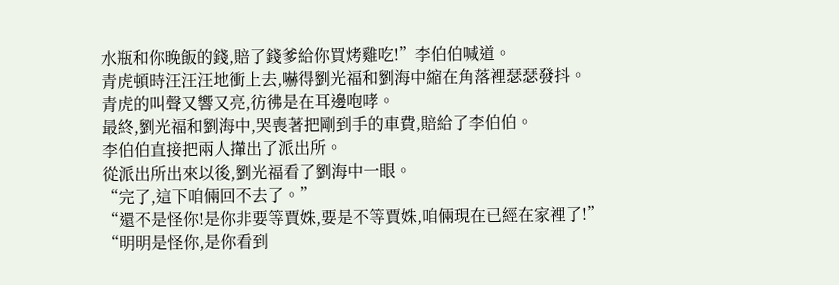水瓶和你晚飯的錢,賠了錢爹給你買烤雞吃!”李伯伯喊道。
青虎頓時汪汪汪地衝上去,嚇得劉光福和劉海中縮在角落裡瑟瑟發抖。
青虎的叫聲又響又亮,彷彿是在耳邊咆哮。
最終,劉光福和劉海中,哭喪著把剛到手的車費,賠給了李伯伯。
李伯伯直接把兩人攆出了派出所。
從派出所出來以後,劉光福看了劉海中一眼。
“完了,這下咱倆回不去了。”
“還不是怪你!是你非要等賈姝,要是不等賈姝,咱倆現在已經在家裡了!”
“明明是怪你,是你看到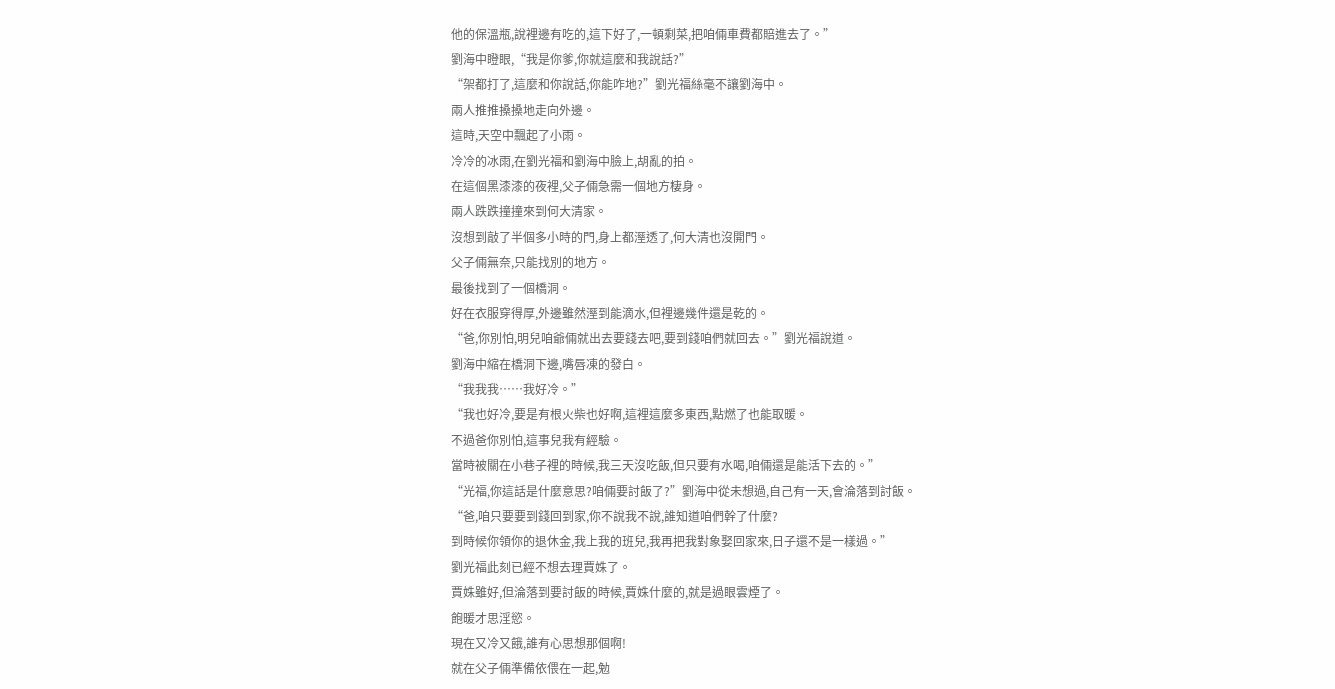他的保溫瓶,說裡邊有吃的,這下好了,一頓剩菜,把咱倆車費都賠進去了。”
劉海中瞪眼,“我是你爹,你就這麼和我說話?”
“架都打了,這麼和你說話,你能咋地?”劉光福絲毫不讓劉海中。
兩人推推搡搡地走向外邊。
這時,天空中飄起了小雨。
冷冷的冰雨,在劉光福和劉海中臉上,胡亂的拍。
在這個黑漆漆的夜裡,父子倆急需一個地方棲身。
兩人跌跌撞撞來到何大清家。
沒想到敲了半個多小時的門,身上都溼透了,何大清也沒開門。
父子倆無奈,只能找別的地方。
最後找到了一個橋洞。
好在衣服穿得厚,外邊雖然溼到能滴水,但裡邊幾件還是乾的。
“爸,你別怕,明兒咱爺倆就出去要錢去吧,要到錢咱們就回去。”劉光福說道。
劉海中縮在橋洞下邊,嘴唇凍的發白。
“我我我……我好冷。”
“我也好冷,要是有根火柴也好啊,這裡這麼多東西,點燃了也能取暖。
不過爸你別怕,這事兒我有經驗。
當時被關在小巷子裡的時候,我三天沒吃飯,但只要有水喝,咱倆還是能活下去的。”
“光福,你這話是什麼意思?咱倆要討飯了?”劉海中從未想過,自己有一天,會淪落到討飯。
“爸,咱只要要到錢回到家,你不說我不說,誰知道咱們幹了什麼?
到時候你領你的退休金,我上我的班兒,我再把我對象娶回家來,日子還不是一樣過。”
劉光福此刻已經不想去理賈姝了。
賈姝雖好,但淪落到要討飯的時候,賈姝什麼的,就是過眼雲煙了。
飽暖才思淫慾。
現在又冷又餓,誰有心思想那個啊!
就在父子倆準備依偎在一起,勉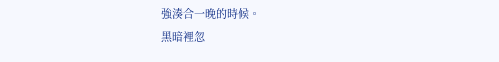強湊合一晚的時候。
黑暗裡忽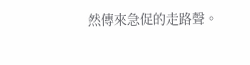然傳來急促的走路聲。